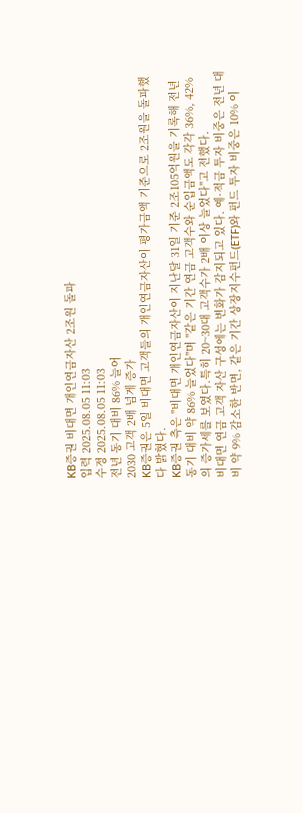KB증권 비대면 개인연금자산 2조원 돌파
입력 2025.08.05 11:03
수정 2025.08.05 11:03
전년 동기 대비 86% 늘어
2030 고객 2배 넘게 증가
KB증권은 5일 비대면 고객들의 개인연금자산이 평가금액 기준으로 2조원을 돌파했다 밝혔다.
KB증권 측은 "비대면 개인연금자산이 지난달 31일 기준 2조105억원을 기록해 전년 동기 대비 약 86% 늘었다"며 "같은 기간 연금 고객수와 순입금액도 각각 36%, 42%의 증가세를 보였다.특히 20~30대 고객수가 2배 이상 늘었다"고 전했다.
비대면 연금 고객 자산 구성에는 변화가 감지되고 있다. 예·적금 투자 비중은 전년 대비 약 9% 감소한 반면, 같은 기간 상장지수펀드(ETF)와 펀드 투자 비중은 10% 이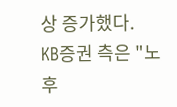상 증가했다.
KB증권 측은 "노후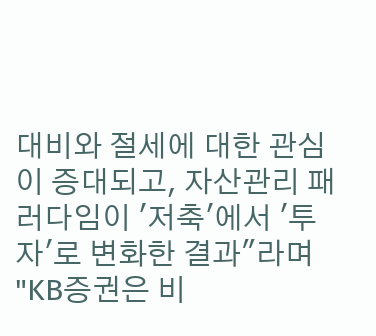대비와 절세에 대한 관심이 증대되고, 자산관리 패러다임이 '저축'에서 '투자'로 변화한 결과"라며 "KB증권은 비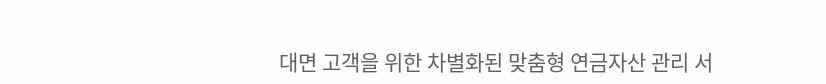대면 고객을 위한 차별화된 맞춤형 연금자산 관리 서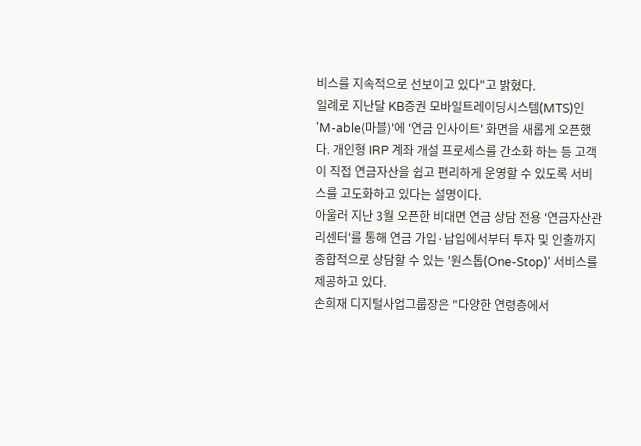비스를 지속적으로 선보이고 있다"고 밝혔다.
일례로 지난달 KB증권 모바일트레이딩시스템(MTS)인 'M-able(마블)'에 '연금 인사이트' 화면을 새롭게 오픈했다. 개인형 IRP 계좌 개설 프로세스를 간소화 하는 등 고객이 직접 연금자산을 쉽고 편리하게 운영할 수 있도록 서비스를 고도화하고 있다는 설명이다.
아울러 지난 3월 오픈한 비대면 연금 상담 전용 '연금자산관리센터'를 통해 연금 가입·납입에서부터 투자 및 인출까지 종합적으로 상담할 수 있는 '원스톱(One-Stop)' 서비스를 제공하고 있다.
손희재 디지털사업그룹장은 "다양한 연령층에서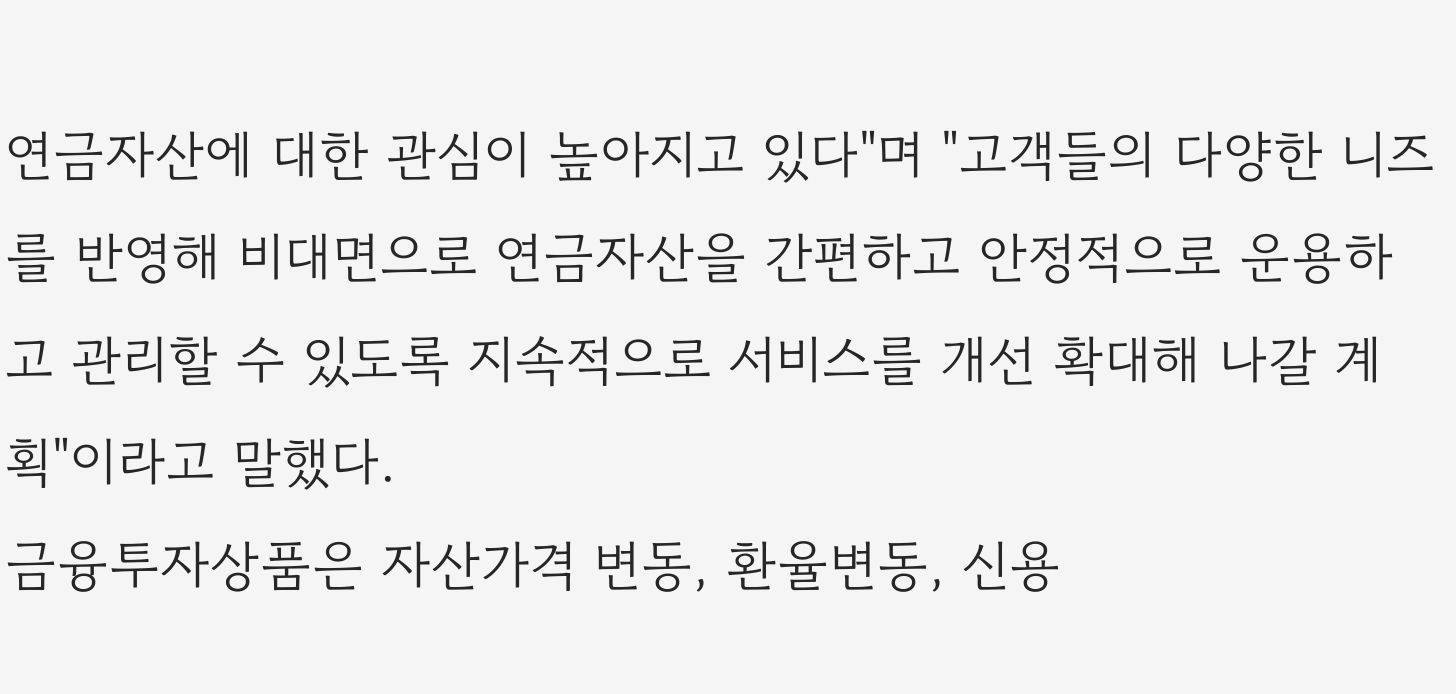연금자산에 대한 관심이 높아지고 있다"며 "고객들의 다양한 니즈를 반영해 비대면으로 연금자산을 간편하고 안정적으로 운용하고 관리할 수 있도록 지속적으로 서비스를 개선 확대해 나갈 계획"이라고 말했다.
금융투자상품은 자산가격 변동, 환율변동, 신용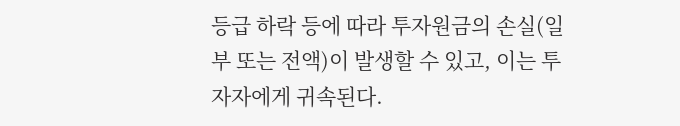등급 하락 등에 따라 투자원금의 손실(일부 또는 전액)이 발생할 수 있고, 이는 투자자에게 귀속된다.